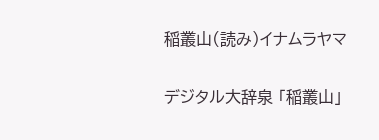稲叢山(読み)イナムラヤマ

デジタル大辞泉 「稲叢山」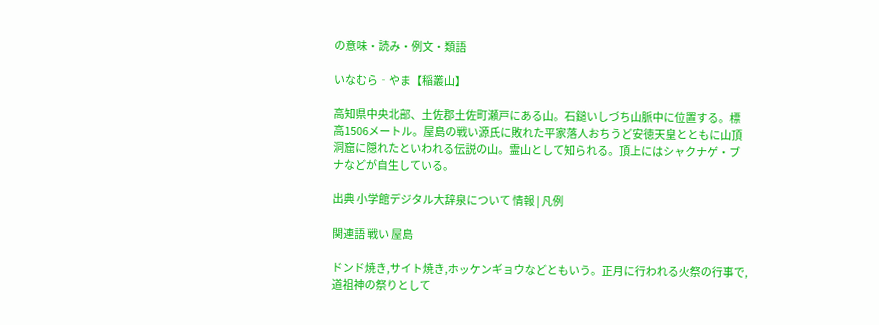の意味・読み・例文・類語

いなむら‐やま【稲叢山】

高知県中央北部、土佐郡土佐町瀬戸にある山。石鎚いしづち山脈中に位置する。標高1506メートル。屋島の戦い源氏に敗れた平家落人おちうど安徳天皇とともに山頂洞窟に隠れたといわれる伝説の山。霊山として知られる。頂上にはシャクナゲ・ブナなどが自生している。

出典 小学館デジタル大辞泉について 情報 | 凡例

関連語 戦い 屋島

ドンド焼き,サイト焼き,ホッケンギョウなどともいう。正月に行われる火祭の行事で,道祖神の祭りとして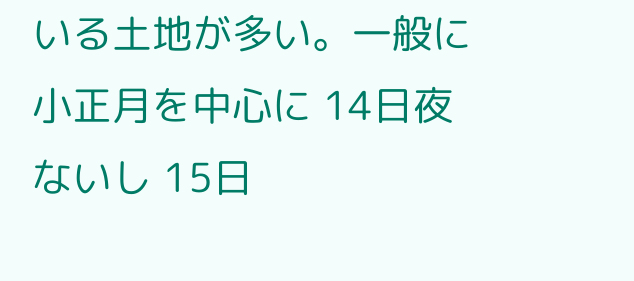いる土地が多い。一般に小正月を中心に 14日夜ないし 15日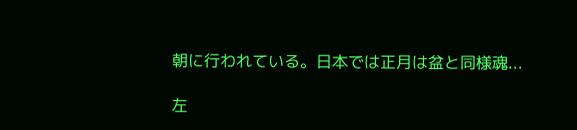朝に行われている。日本では正月は盆と同様魂...

左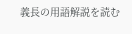義長の用語解説を読む